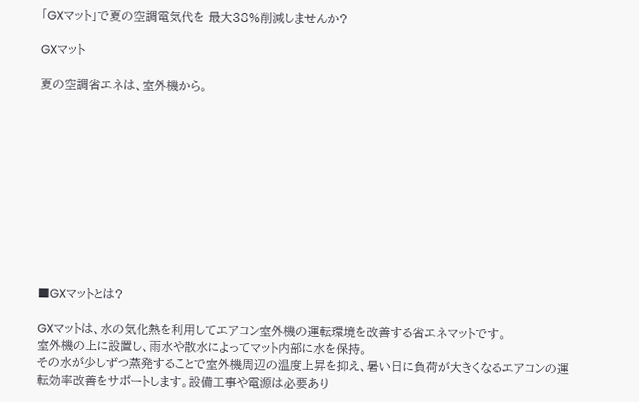「GXマット」で夏の空調電気代を 最大38%削減しませんか?

GXマット

夏の空調省エネは、室外機から。











■GXマットとは?

GXマットは、水の気化熱を利用してエアコン室外機の運転環境を改善する省エネマットです。
室外機の上に設置し、雨水や散水によってマット内部に水を保持。
その水が少しずつ蒸発することで室外機周辺の温度上昇を抑え、暑い日に負荷が大きくなるエアコンの運転効率改善をサポートします。設備工事や電源は必要あり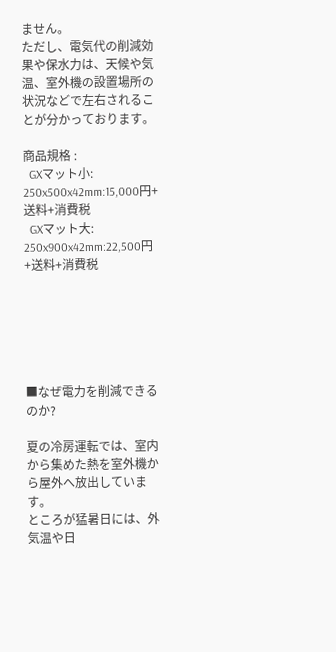ません。
ただし、電気代の削減効果や保水力は、天候や気温、室外機の設置場所の状況などで左右されることが分かっております。

商品規格 :
  GXマット小: 250x500x42mm:15,000円+送料+消費税
  GXマット大: 250x900x42mm:22,500円+送料+消費税






■なぜ電力を削減できるのか?

夏の冷房運転では、室内から集めた熱を室外機から屋外へ放出しています。
ところが猛暑日には、外気温や日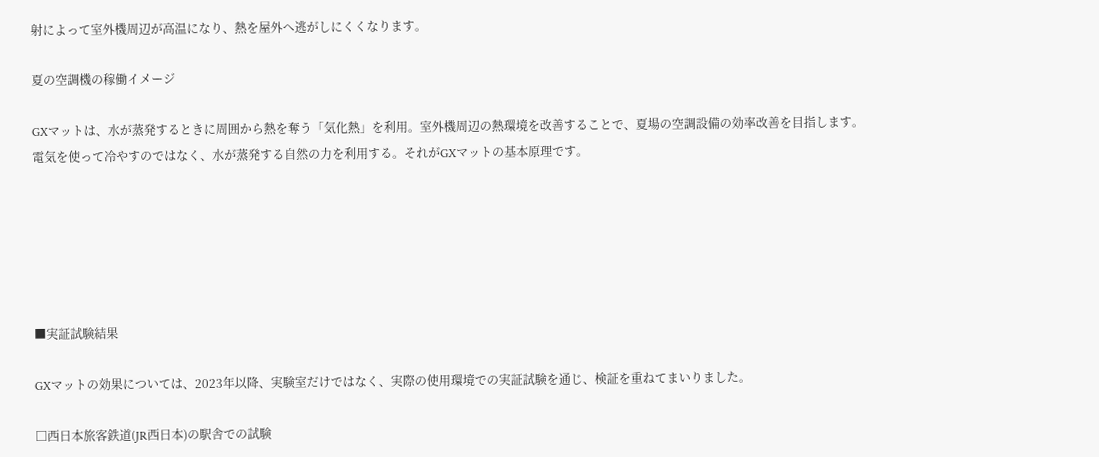射によって室外機周辺が高温になり、熱を屋外へ逃がしにくくなります。

夏の空調機の稼働イメージ

GXマットは、水が蒸発するときに周囲から熱を奪う「気化熱」を利用。室外機周辺の熱環境を改善することで、夏場の空調設備の効率改善を目指します。
電気を使って冷やすのではなく、水が蒸発する自然の力を利用する。それがGXマットの基本原理です。






■実証試験結果

GXマットの効果については、2023年以降、実験室だけではなく、実際の使用環境での実証試験を通じ、検証を重ねてまいりました。

□西日本旅客鉄道(JR西日本)の駅舎での試験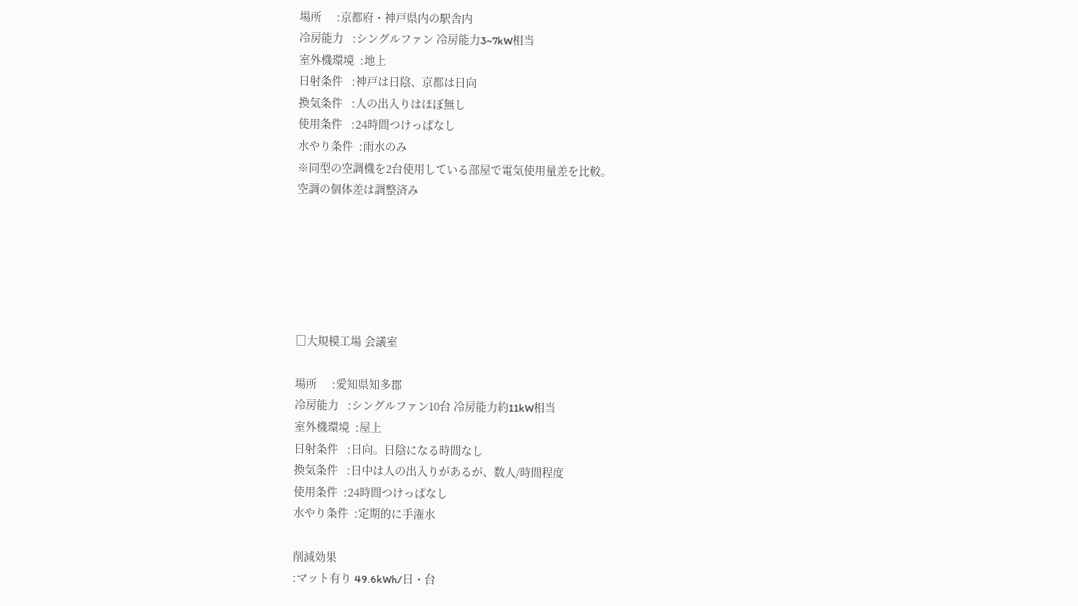場所     :京都府・神戸県内の駅舎内
冷房能力   :シングルファン 冷房能力3~7kW相当
室外機環境  :地上
日射条件   :神戸は日陰、京都は日向
換気条件   :人の出入りはほぼ無し
使用条件   :24時間つけっぱなし
水やり条件  :雨水のみ
※同型の空調機を2台使用している部屋で電気使用量差を比較。
空調の個体差は調整済み






□大規模工場 会議室

場所     :愛知県知多郡
冷房能力   :シングルファン10台 冷房能力約11kW相当
室外機環境  :屋上
日射条件   :日向。日陰になる時間なし
換気条件   :日中は人の出入りがあるが、数人/時間程度
使用条件  :24時間つけっぱなし
水やり条件  :定期的に手潅水

削減効果
:マット有り 49.6kWh/日・台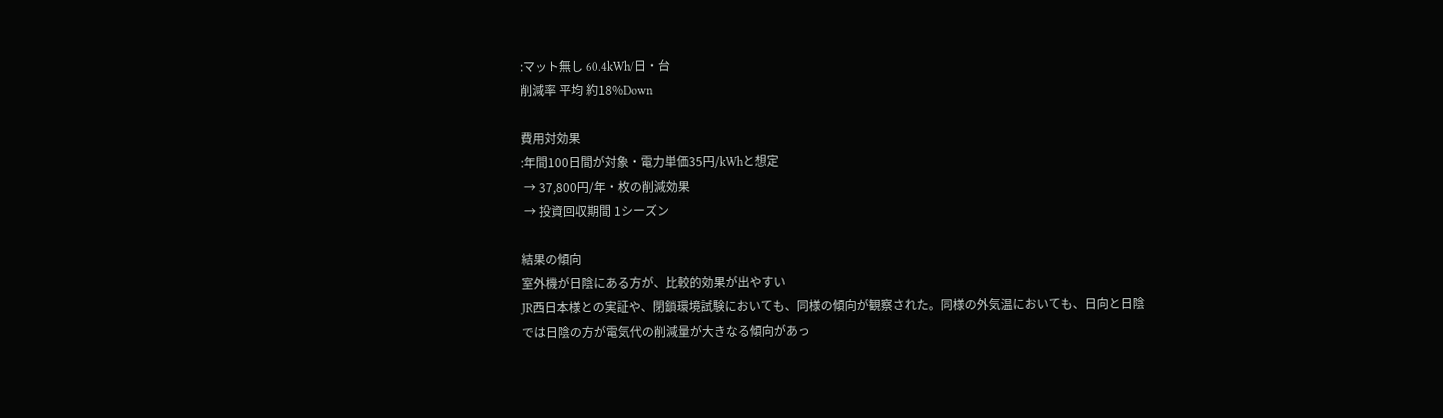:マット無し 60.4kWh/日・台
削減率 平均 約18%Down

費用対効果
:年間100日間が対象・電力単価35円/kWhと想定
 → 37,800円/年・枚の削減効果
 → 投資回収期間 1シーズン

結果の傾向
室外機が日陰にある方が、比較的効果が出やすい
JR西日本様との実証や、閉鎖環境試験においても、同様の傾向が観察された。同様の外気温においても、日向と日陰では日陰の方が電気代の削減量が大きなる傾向があっ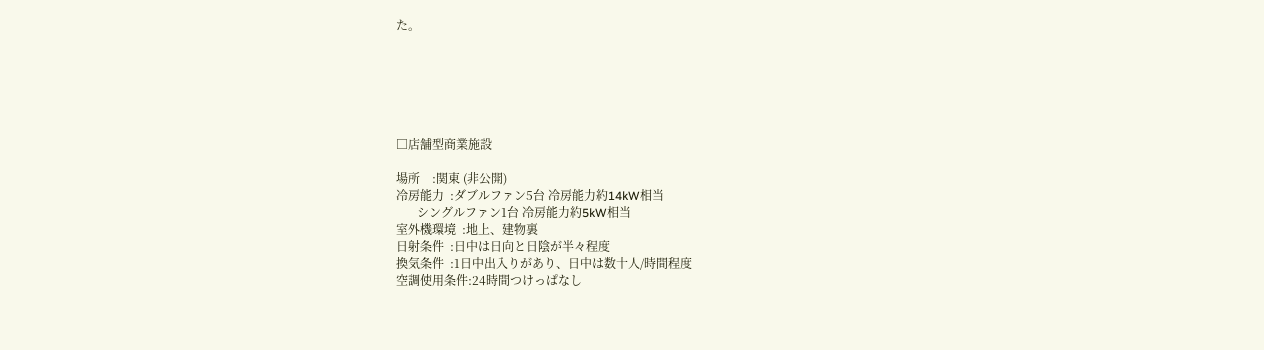た。






□店舗型商業施設

場所    :関東 (非公開)
冷房能力  :ダブルファン5台 冷房能力約14kW相当
       シングルファン1台 冷房能力約5kW相当
室外機環境  :地上、建物裏
日射条件  :日中は日向と日陰が半々程度
換気条件  :1日中出入りがあり、日中は数十人/時間程度
空調使用条件:24時間つけっぱなし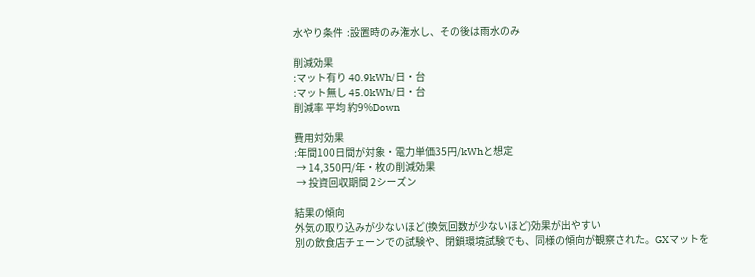水やり条件  :設置時のみ潅水し、その後は雨水のみ

削減効果
:マット有り 40.9kWh/日・台
:マット無し 45.0kWh/日・台
削減率 平均 約9%Down

費用対効果
:年間100日間が対象・電力単価35円/kWhと想定
 → 14,350円/年・枚の削減効果
 → 投資回収期間 2シーズン

結果の傾向
外気の取り込みが少ないほど(換気回数が少ないほど)効果が出やすい
別の飲食店チェーンでの試験や、閉鎖環境試験でも、同様の傾向が観察された。GXマットを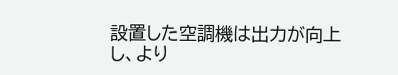設置した空調機は出力が向上し、より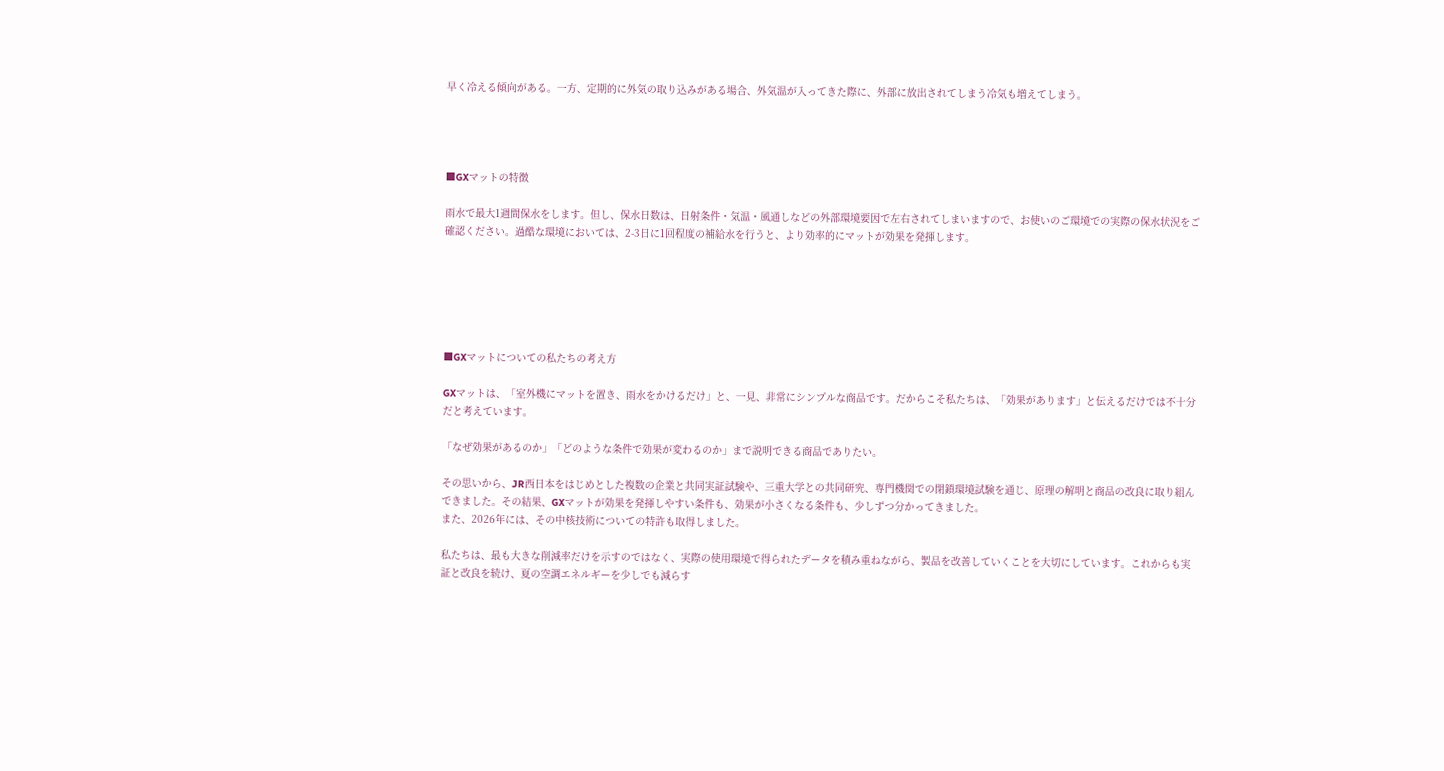早く冷える傾向がある。一方、定期的に外気の取り込みがある場合、外気温が入ってきた際に、外部に放出されてしまう冷気も増えてしまう。




■GXマットの特徴

雨水で最大1週間保水をします。但し、保水日数は、日射条件・気温・風通しなどの外部環境要因で左右されてしまいますので、お使いのご環境での実際の保水状況をご確認ください。過酷な環境においては、2-3日に1回程度の補給水を行うと、より効率的にマットが効果を発揮します。






■GXマットについての私たちの考え方

GXマットは、「室外機にマットを置き、雨水をかけるだけ」と、一見、非常にシンプルな商品です。だからこそ私たちは、「効果があります」と伝えるだけでは不十分だと考えています。

「なぜ効果があるのか」「どのような条件で効果が変わるのか」まで説明できる商品でありたい。

その思いから、JR西日本をはじめとした複数の企業と共同実証試験や、三重大学との共同研究、専門機関での閉鎖環境試験を通じ、原理の解明と商品の改良に取り組んできました。その結果、GXマットが効果を発揮しやすい条件も、効果が小さくなる条件も、少しずつ分かってきました。
また、2026年には、その中核技術についての特許も取得しました。

私たちは、最も大きな削減率だけを示すのではなく、実際の使用環境で得られたデータを積み重ねながら、製品を改善していくことを大切にしています。これからも実証と改良を続け、夏の空調エネルギーを少しでも減らす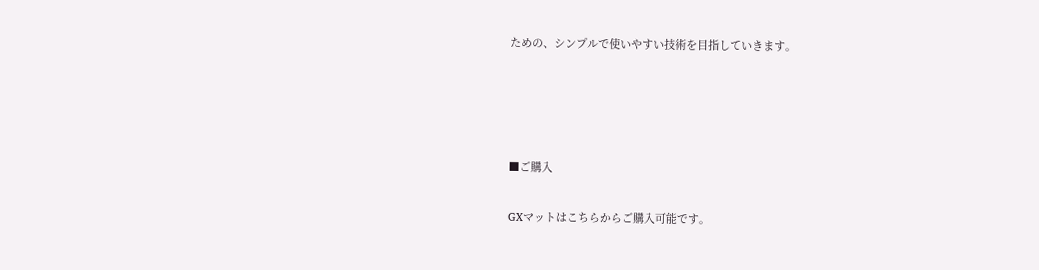ための、シンプルで使いやすい技術を目指していきます。




■ご購入

GXマットはこちらからご購入可能です。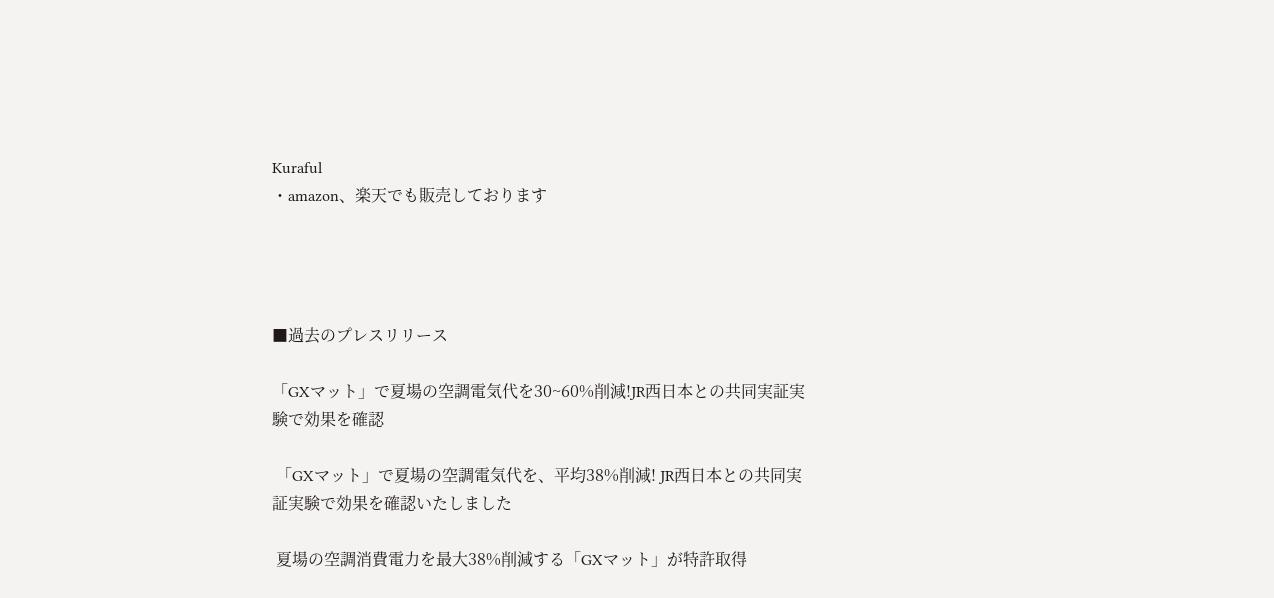Kuraful
・amazon、楽天でも販売しております




■過去のプレスリリース

「GXマット」で夏場の空調電気代を30~60%削減!JR西日本との共同実証実験で効果を確認

 「GXマット」で夏場の空調電気代を、平均38%削減! JR西日本との共同実証実験で効果を確認いたしました

 夏場の空調消費電力を最大38%削減する「GXマット」が特許取得